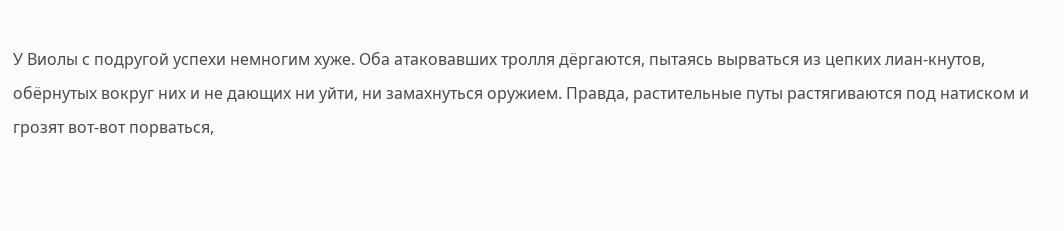У Виолы с подругой успехи немногим хуже. Оба атаковавших тролля дёргаются, пытаясь вырваться из цепких лиан-кнутов, обёрнутых вокруг них и не дающих ни уйти, ни замахнуться оружием. Правда, растительные путы растягиваются под натиском и грозят вот-вот порваться,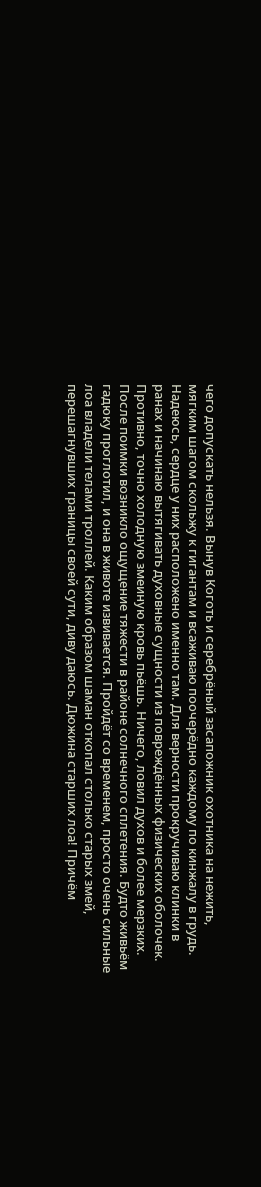чего допускать нельзя. Вынув Коготь и серебрёный засапожник охотника на нежить, мягким шагом скольжу к гигантам и всаживаю поочерёдно каждому по кинжалу в грудь. Надеюсь, сердце у них расположено именно там. Для верности прокручиваю клинки в ранах и начинаю вытягивать духовные сущности из повреждённых физических оболочек. Противно, точно холодную змеиную кровь пьёшь. Ничего, ловил духов и более мерзких.
После поимки возникло ощущение тяжести в районе солнечного сплетения. Будто живьём гадюку проглотил, и она в животе извивается. Пройдёт со временем, просто очень сильные лоа владели телами троллей. Каким образом шаман откопал столько старых змей, перешагнувших границы своей сути, диву даюсь. Дюжина старших лоа! Причём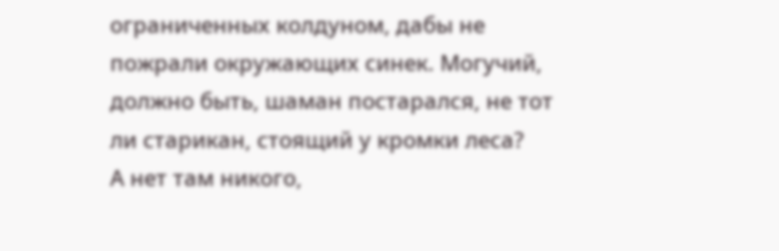ограниченных колдуном, дабы не пожрали окружающих синек. Могучий, должно быть, шаман постарался, не тот ли старикан, стоящий у кромки леса?
А нет там никого,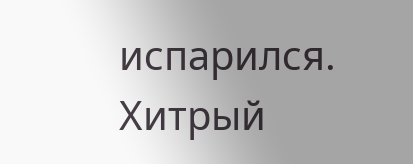испарился. Хитрый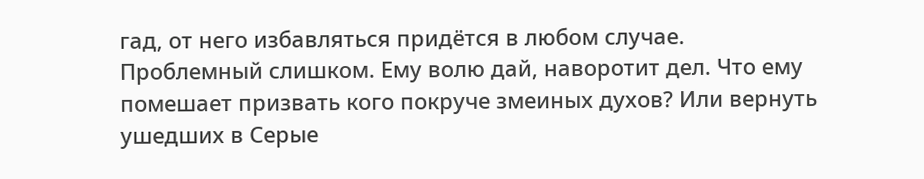гад, от него избавляться придётся в любом случае. Проблемный слишком. Ему волю дай, наворотит дел. Что ему помешает призвать кого покруче змеиных духов? Или вернуть ушедших в Серые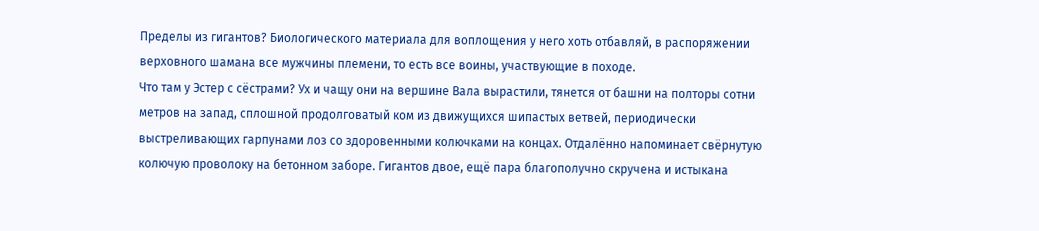Пределы из гигантов? Биологического материала для воплощения у него хоть отбавляй, в распоряжении верховного шамана все мужчины племени, то есть все воины, участвующие в походе.
Что там у Эстер с сёстрами? Ух и чащу они на вершине Вала вырастили, тянется от башни на полторы сотни метров на запад, сплошной продолговатый ком из движущихся шипастых ветвей, периодически выстреливающих гарпунами лоз со здоровенными колючками на концах. Отдалённо напоминает свёрнутую колючую проволоку на бетонном заборе. Гигантов двое, ещё пара благополучно скручена и истыкана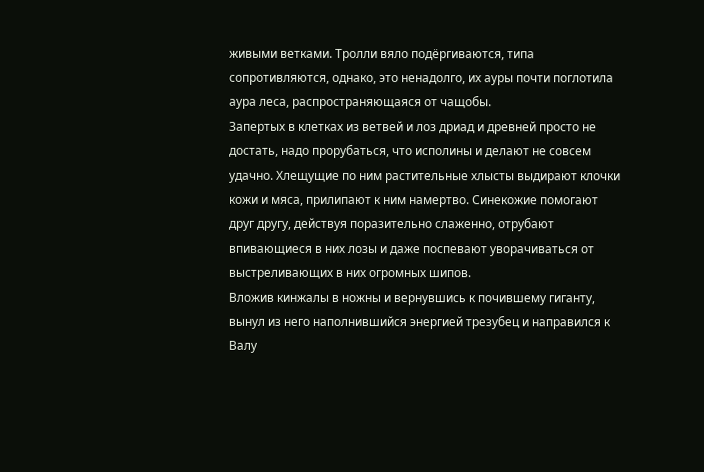живыми ветками. Тролли вяло подёргиваются, типа сопротивляются, однако, это ненадолго, их ауры почти поглотила аура леса, распространяющаяся от чащобы.
Запертых в клетках из ветвей и лоз дриад и древней просто не достать, надо прорубаться, что исполины и делают не совсем удачно. Хлещущие по ним растительные хлысты выдирают клочки кожи и мяса, прилипают к ним намертво. Синекожие помогают друг другу, действуя поразительно слаженно, отрубают впивающиеся в них лозы и даже поспевают уворачиваться от выстреливающих в них огромных шипов.
Вложив кинжалы в ножны и вернувшись к почившему гиганту, вынул из него наполнившийся энергией трезубец и направился к Валу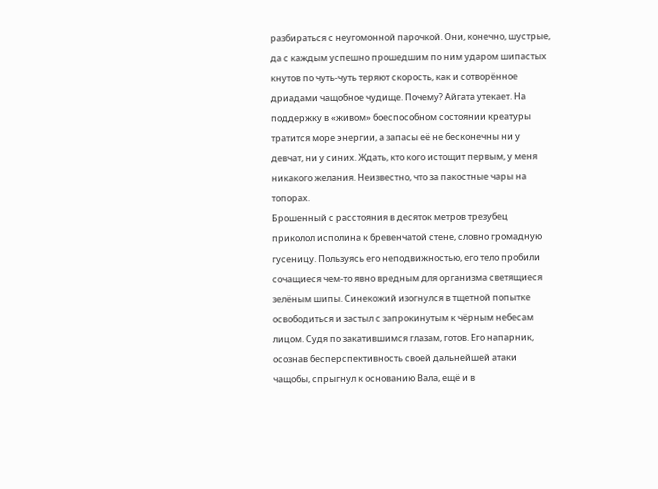разбираться с неугомонной парочкой. Они, конечно, шустрые, да с каждым успешно прошедшим по ним ударом шипастых кнутов по чуть-чуть теряют скорость, как и сотворённое дриадами чащобное чудище. Почему? Айгата утекает. На поддержку в «живом» боеспособном состоянии креатуры тратится море энергии, а запасы её не бесконечны ни у девчат, ни у синих. Ждать, кто кого истощит первым, у меня никакого желания. Неизвестно, что за пакостные чары на топорах.
Брошенный с расстояния в десяток метров трезубец приколол исполина к бревенчатой стене, словно громадную гусеницу. Пользуясь его неподвижностью, его тело пробили сочащиеся чем-то явно вредным для организма светящиеся зелёным шипы. Синекожий изогнулся в тщетной попытке освободиться и застыл с запрокинутым к чёрным небесам лицом. Судя по закатившимся глазам, готов. Его напарник, осознав бесперспективность своей дальнейшей атаки чащобы, спрыгнул к основанию Вала, ещё и в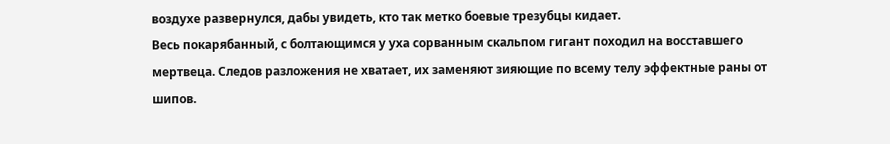воздухе развернулся, дабы увидеть, кто так метко боевые трезубцы кидает.
Весь покарябанный, с болтающимся у уха сорванным скальпом гигант походил на восставшего мертвеца. Следов разложения не хватает, их заменяют зияющие по всему телу эффектные раны от шипов.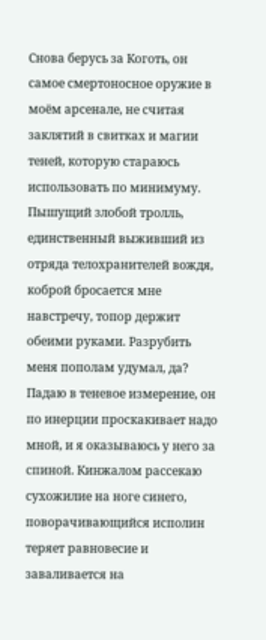Снова берусь за Коготь, он самое смертоносное оружие в моём арсенале, не считая заклятий в свитках и магии теней, которую стараюсь использовать по минимуму. Пышущий злобой тролль, единственный выживший из отряда телохранителей вождя, коброй бросается мне навстречу, топор держит обеими руками. Разрубить меня пополам удумал, да? Падаю в теневое измерение, он по инерции проскакивает надо мной, и я оказываюсь у него за спиной. Кинжалом рассекаю сухожилие на ноге синего, поворачивающийся исполин теряет равновесие и заваливается на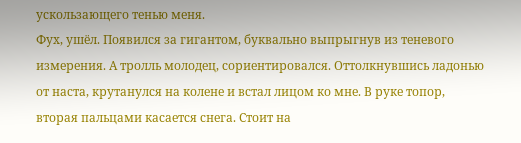ускользающего тенью меня.
Фух, ушёл. Появился за гигантом, буквально выпрыгнув из теневого измерения. А тролль молодец, сориентировался. Оттолкнувшись ладонью от наста, крутанулся на колене и встал лицом ко мне. В руке топор, вторая пальцами касается снега. Стоит на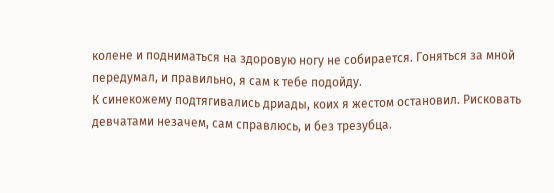колене и подниматься на здоровую ногу не собирается. Гоняться за мной передумал, и правильно, я сам к тебе подойду.
К синекожему подтягивались дриады, коих я жестом остановил. Рисковать девчатами незачем, сам справлюсь, и без трезубца.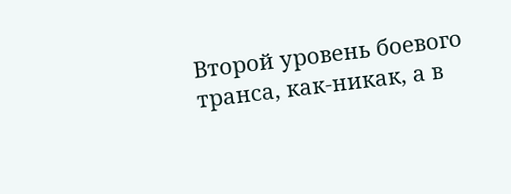Второй уровень боевого транса, как-никак, а в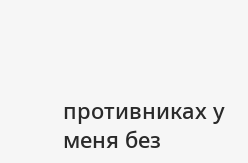противниках у меня без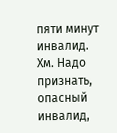пяти минут инвалид. Хм. Надо признать, опасный инвалид,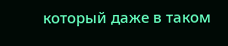который даже в таком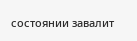состоянии завалит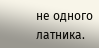не одного латника.